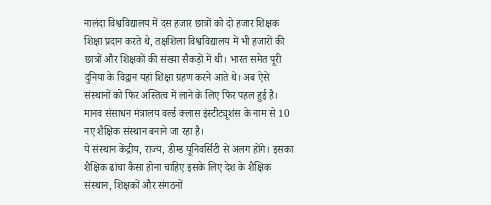नालंदा विश्वविद्यालय में दस हजार छात्रों को दो हजार शिक्षक शिक्षा प्रदान करते थे, तक्षशिला विश्वविद्यालय में भी हजारों की छात्रों और शिक्षकों की संख्या सैकड़ों में थी। भारत समेत पूरी दुनिया के विद्वान यहां शिक्षा ग्रहण करने आते थे। अब ऐसे संस्थानों को फिर अस्तित्व में लाने के लिए फिर पहल हुई है। मानव संसाधन मंत्रालय वर्ल्ड क्लास इंस्टीट्यूशंस के नाम से 10 नए शैक्षिक संस्थान बनाने जा रहा है।
ये संस्थान केंद्रीय, राज्य, डीम्ड यूनिवर्सिटी से अलग होंगे। इसका शैक्षिक ढांचा कैसा होना चाहिए इसके लिए देश के शैक्षिक संस्थान, शिक्षकों और संगठनों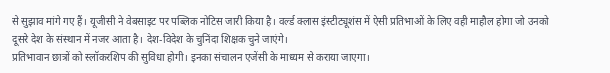से सुझाव मांगे गए हैं। यूजीसी ने वेबसाइट पर पब्लिक नोटिस जारी किया है। वर्ल्ड क्लास इंस्टीट्यूशंस में ऐसी प्रतिभाओं के लिए वही माहौल होगा जो उनको दूसरे देश के संस्थान में नजर आता है। देश-विदेश के चुनिंदा शिक्षक चुने जाएंगे।
प्रतिभावान छात्रों को स्लॉकरशिप की सुविधा होगी। इनका संचालन एजेंसी के माध्यम से कराया जाएगा।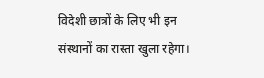विदेशी छात्रों के लिए भी इन संस्थानों का रास्ता खुला रहेगा।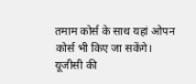तमाम कोर्स के साथ यहां ओपन कोर्स भी किए जा सकेंगे। यूजीसी की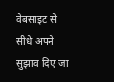वेबसाइट से सीधे अपने सुझाव दिए जा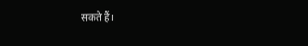सकते हैं।